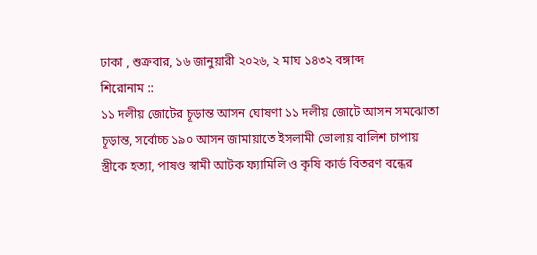ঢাকা , শুক্রবার, ১৬ জানুয়ারী ২০২৬, ২ মাঘ ১৪৩২ বঙ্গাব্দ
শিরোনাম ::
১১ দলীয় জোটের চূড়ান্ত আসন ঘোষণা ১১ দলীয় জোটে আসন সমঝোতা চূড়ান্ত, সর্বোচ্চ ১৯০ আসন জামায়াতে ইসলামী ভোলায় বালিশ চাপায় স্ত্রীকে হত্যা, পাষণ্ড স্বামী আটক ফ্যামিলি ও কৃষি কার্ড বিতরণ বন্ধের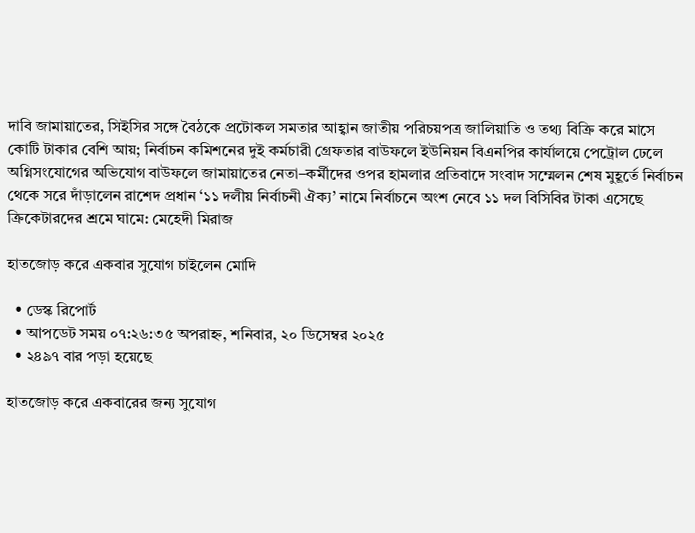দাবি জামায়াতের, সিইসির সঙ্গে বৈঠকে প্রটোকল সমতার আহ্বান জাতীয় পরিচয়পত্র জালিয়াতি ও তথ্য বিক্রি করে মাসে কোটি টাকার বেশি আয়; নির্বাচন কমিশনের দুই কর্মচারী গ্রেফতার বাউফলে ইউনিয়ন বিএনপির কার্যালয়ে পেট্রোল ঢেলে অগ্নিসংযোগের অভিযোগ বাউফলে জামায়াতের নেতা–কর্মীদের ওপর হামলার প্রতিবাদে সংবাদ সম্মেলন শেষ মুহূর্তে নির্বাচন থেকে সরে দাঁড়ালেন রাশেদ প্রধান ‘১১ দলীয় নির্বাচনী ঐক্য’ নামে নির্বাচনে অংশ নেবে ১১ দল বিসিবির টাকা এসেছে ক্রিকেটারদের শ্রমে ঘামে: মেহেদী মিরাজ

হাতজোড় করে একবার সুযোগ চাইলেন মোদি

  • ডেস্ক রিপোর্ট
  • আপডেট সময় ০৭:২৬:৩৫ অপরাহ্ন, শনিবার, ২০ ডিসেম্বর ২০২৫
  • ২৪৯৭ বার পড়া হয়েছে

হাতজোড় করে একবারের জন্য সুযোগ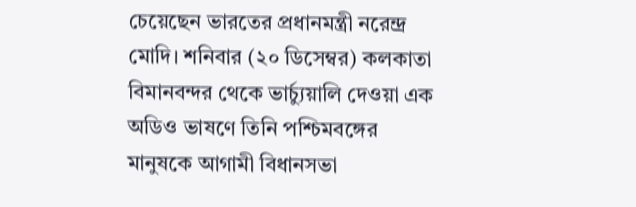চেয়েছেন ভারতের প্রধানমন্ত্রী নরেন্দ্র মোদি। শনিবার (২০ ডিসেম্বর) কলকাতা বিমানবন্দর থেকে ভার্চ্যুয়ালি দেওয়া এক অডিও ভাষণে তিনি পশ্চিমবঙ্গের মানুষকে আগামী বিধানসভা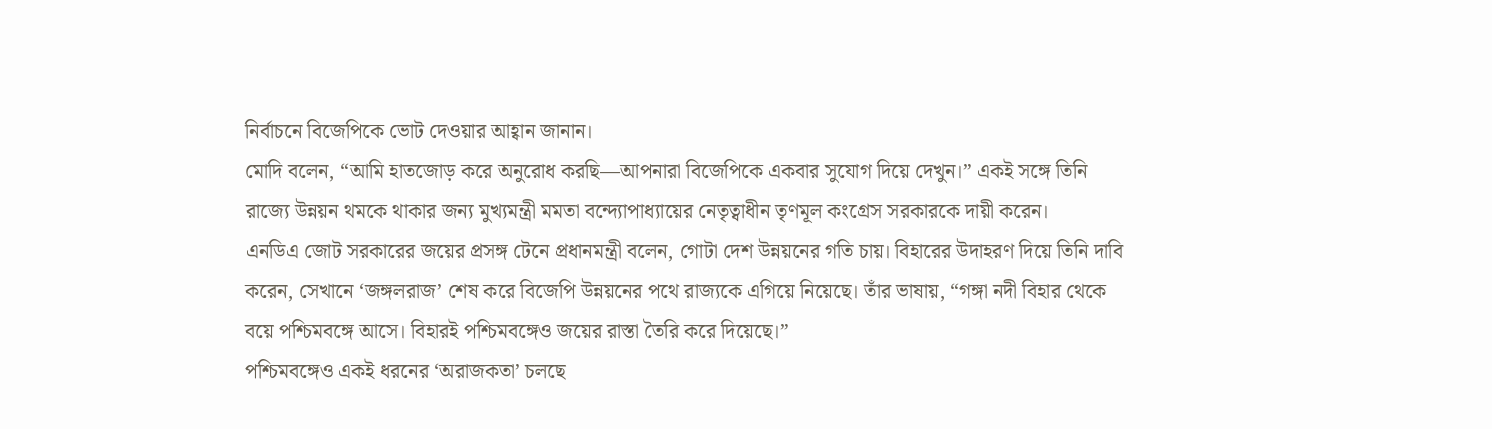নির্বাচনে বিজেপিকে ভোট দেওয়ার আহ্বান জানান।
মোদি বলেন, “আমি হাতজোড় করে অনুরোধ করছি—আপনারা বিজেপিকে একবার সুযোগ দিয়ে দেখুন।” একই সঙ্গে তিনি রাজ্যে উন্নয়ন থমকে থাকার জন্য মুখ্যমন্ত্রী মমতা বন্দ্যোপাধ্যায়ের নেতৃত্বাধীন তৃণমূল কংগ্রেস সরকারকে দায়ী করেন।
এনডিএ জোট সরকারের জয়ের প্রসঙ্গ টেনে প্রধানমন্ত্রী বলেন, গোটা দেশ উন্নয়নের গতি চায়। বিহারের উদাহরণ দিয়ে তিনি দাবি করেন, সেখানে ‘জঙ্গলরাজ’ শেষ করে বিজেপি উন্নয়নের পথে রাজ্যকে এগিয়ে নিয়েছে। তাঁর ভাষায়, “গঙ্গা নদী বিহার থেকে বয়ে পশ্চিমবঙ্গে আসে। বিহারই পশ্চিমবঙ্গেও জয়ের রাস্তা তৈরি করে দিয়েছে।”
পশ্চিমবঙ্গেও একই ধরনের ‘অরাজকতা’ চলছে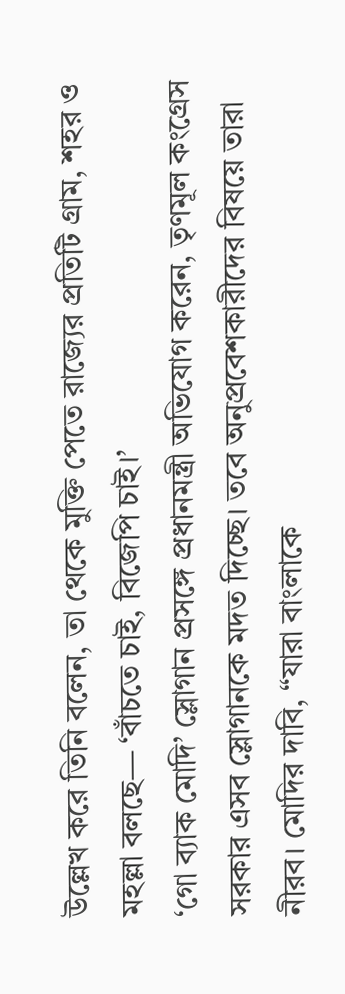উল্লেখ করে তিনি বলেন, তা থেকে মুক্তি পেতে রাজ্যের প্রতিটি গ্রাম, শহর ও মহল্লা বলছে— ‘বাঁচতে চাই, বিজেপি চাই।’
‘গো ব্যাক মোদি’ স্লোগান প্রসঙ্গে প্রধানমন্ত্রী অভিযোগ করেন, তৃণমূল কংগ্রেস সরকার এসব স্লোগানকে মদত দিচ্ছে। তবে অনুপ্রবেশকারীদের বিষয়ে তারা নীরব। মোদির দাবি, “যারা বাংলাকে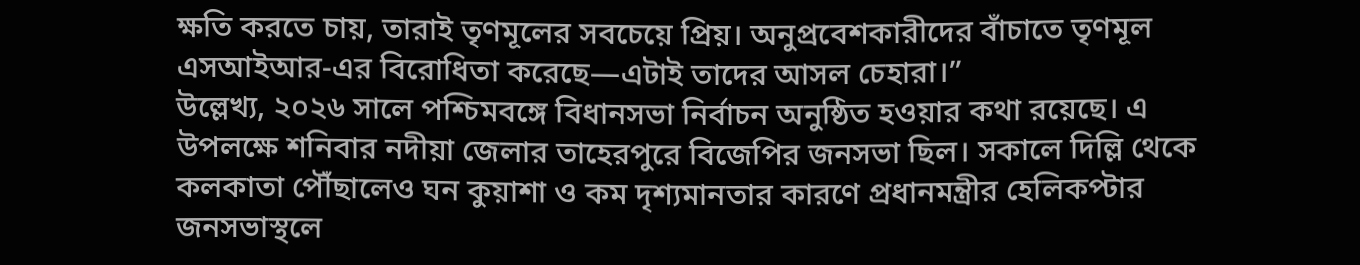ক্ষতি করতে চায়, তারাই তৃণমূলের সবচেয়ে প্রিয়। অনুপ্রবেশকারীদের বাঁচাতে তৃণমূল এসআইআর-এর বিরোধিতা করেছে—এটাই তাদের আসল চেহারা।”
উল্লেখ্য, ২০২৬ সালে পশ্চিমবঙ্গে বিধানসভা নির্বাচন অনুষ্ঠিত হওয়ার কথা রয়েছে। এ উপলক্ষে শনিবার নদীয়া জেলার তাহেরপুরে বিজেপির জনসভা ছিল। সকালে দিল্লি থেকে কলকাতা পৌঁছালেও ঘন কুয়াশা ও কম দৃশ্যমানতার কারণে প্রধানমন্ত্রীর হেলিকপ্টার জনসভাস্থলে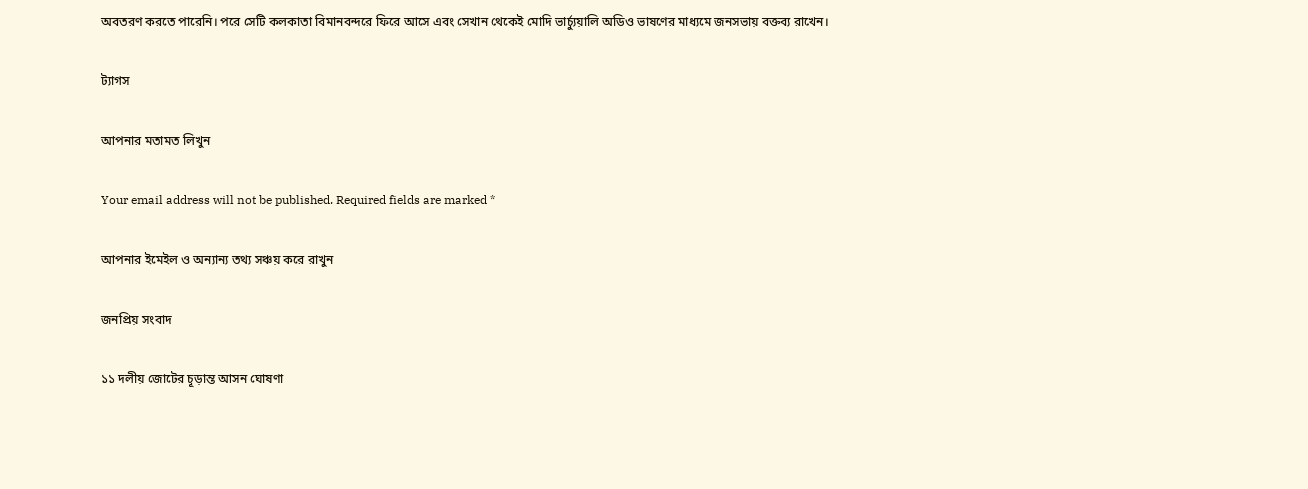অবতরণ করতে পারেনি। পরে সেটি কলকাতা বিমানবন্দরে ফিরে আসে এবং সেখান থেকেই মোদি ভার্চ্যুয়ালি অডিও ভাষণের মাধ্যমে জনসভায় বক্তব্য রাখেন।

ট্যাগস

আপনার মতামত লিখুন

Your email address will not be published. Required fields are marked *

আপনার ইমেইল ও অন্যান্য তথ্য সঞ্চয় করে রাখুন

জনপ্রিয় সংবাদ

১১ দলীয় জোটের চূড়ান্ত আসন ঘোষণা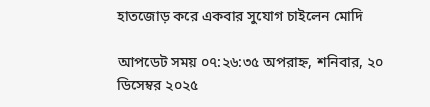হাতজোড় করে একবার সুযোগ চাইলেন মোদি

আপডেট সময় ০৭:২৬:৩৫ অপরাহ্ন, শনিবার, ২০ ডিসেম্বর ২০২৫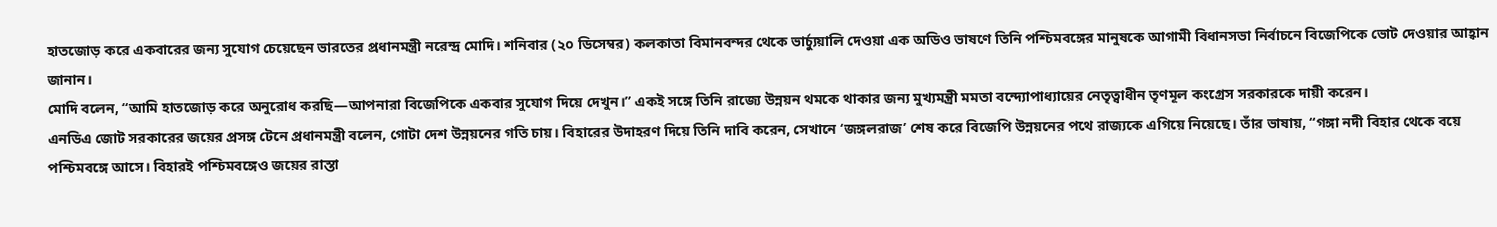হাতজোড় করে একবারের জন্য সুযোগ চেয়েছেন ভারতের প্রধানমন্ত্রী নরেন্দ্র মোদি। শনিবার (২০ ডিসেম্বর) কলকাতা বিমানবন্দর থেকে ভার্চ্যুয়ালি দেওয়া এক অডিও ভাষণে তিনি পশ্চিমবঙ্গের মানুষকে আগামী বিধানসভা নির্বাচনে বিজেপিকে ভোট দেওয়ার আহ্বান জানান।
মোদি বলেন, “আমি হাতজোড় করে অনুরোধ করছি—আপনারা বিজেপিকে একবার সুযোগ দিয়ে দেখুন।” একই সঙ্গে তিনি রাজ্যে উন্নয়ন থমকে থাকার জন্য মুখ্যমন্ত্রী মমতা বন্দ্যোপাধ্যায়ের নেতৃত্বাধীন তৃণমূল কংগ্রেস সরকারকে দায়ী করেন।
এনডিএ জোট সরকারের জয়ের প্রসঙ্গ টেনে প্রধানমন্ত্রী বলেন, গোটা দেশ উন্নয়নের গতি চায়। বিহারের উদাহরণ দিয়ে তিনি দাবি করেন, সেখানে ‘জঙ্গলরাজ’ শেষ করে বিজেপি উন্নয়নের পথে রাজ্যকে এগিয়ে নিয়েছে। তাঁর ভাষায়, “গঙ্গা নদী বিহার থেকে বয়ে পশ্চিমবঙ্গে আসে। বিহারই পশ্চিমবঙ্গেও জয়ের রাস্তা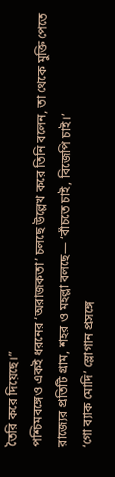তৈরি করে দিয়েছে।”
পশ্চিমবঙ্গেও একই ধরনের ‘অরাজকতা’ চলছে উল্লেখ করে তিনি বলেন, তা থেকে মুক্তি পেতে রাজ্যের প্রতিটি গ্রাম, শহর ও মহল্লা বলছে— ‘বাঁচতে চাই, বিজেপি চাই।’
‘গো ব্যাক মোদি’ স্লোগান প্রসঙ্গে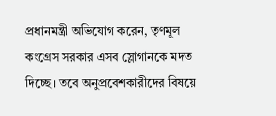প্রধানমন্ত্রী অভিযোগ করেন, তৃণমূল কংগ্রেস সরকার এসব স্লোগানকে মদত দিচ্ছে। তবে অনুপ্রবেশকারীদের বিষয়ে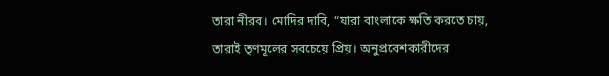তারা নীরব। মোদির দাবি, “যারা বাংলাকে ক্ষতি করতে চায়, তারাই তৃণমূলের সবচেয়ে প্রিয়। অনুপ্রবেশকারীদের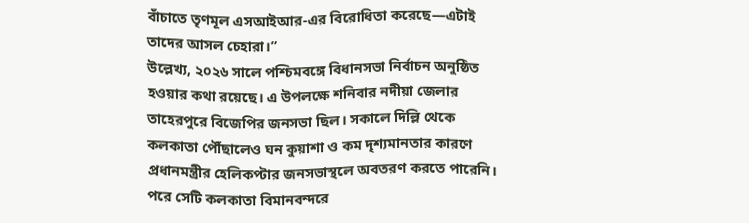বাঁচাতে তৃণমূল এসআইআর-এর বিরোধিতা করেছে—এটাই তাদের আসল চেহারা।”
উল্লেখ্য, ২০২৬ সালে পশ্চিমবঙ্গে বিধানসভা নির্বাচন অনুষ্ঠিত হওয়ার কথা রয়েছে। এ উপলক্ষে শনিবার নদীয়া জেলার তাহেরপুরে বিজেপির জনসভা ছিল। সকালে দিল্লি থেকে কলকাতা পৌঁছালেও ঘন কুয়াশা ও কম দৃশ্যমানতার কারণে প্রধানমন্ত্রীর হেলিকপ্টার জনসভাস্থলে অবতরণ করতে পারেনি। পরে সেটি কলকাতা বিমানবন্দরে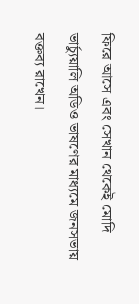ফিরে আসে এবং সেখান থেকেই মোদি ভার্চ্যুয়ালি অডিও ভাষণের মাধ্যমে জনসভায় বক্তব্য রাখেন।